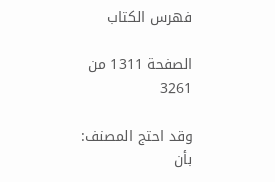فهرس الكتاب

الصفحة 1311 من 3261

وقد احتج المصنف: بأن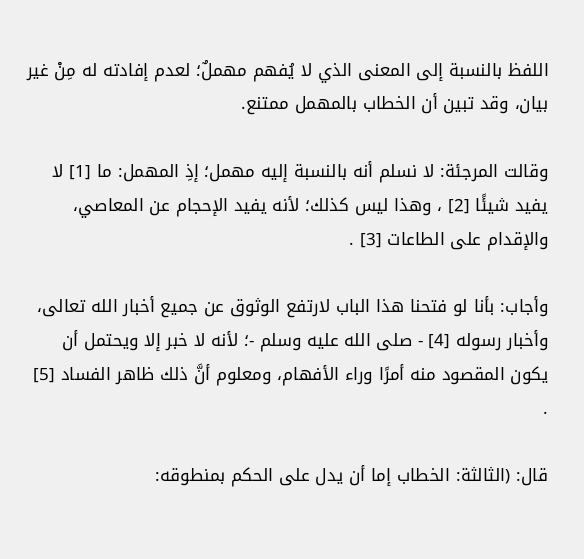اللفظ بالنسبة إلى المعنى الذي لا يُفهم مهملٌ؛ لعدم إفادته له مِنْ غير بيان، وقد تبين أن الخطاب بالمهمل ممتنع.

وقالت المرجئة: لا نسلم أنه بالنسبة إليه مهمل؛ إذِ المهمل: ما [1] لا يفيد شيئًا [2] ، وهذا ليس كذلك؛ لأنه يفيد الإحجام عن المعاصي، والإقدام على الطاعات [3] .

وأجاب: بأنا لو فتحنا هذا الباب لارتفع الوثوق عن جميع أخبار الله تعالى، وأخبار رسوله [4] - صلى الله عليه وسلم -؛ لأنه لا خبر إلا ويحتمل أن يكون المقصود منه أمرًا وراء الأفهام، ومعلوم أنَّ ذلك ظاهر الفساد [5] .

قال: (الثالثة: الخطاب إما أن يدل على الحكم بمنطوقه: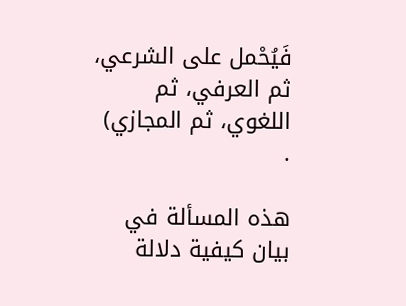فَيُحْمل على الشرعي، ثم العرفي، ثم اللغوي، ثم المجازي) .

هذه المسألة في بيان كيفية دلالة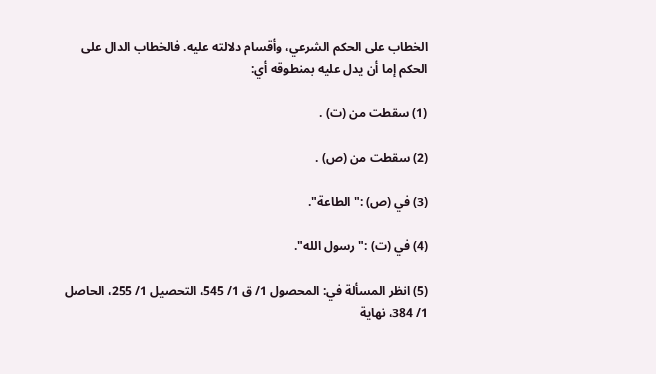الخطاب على الحكم الشرعي، وأقسام دلالته عليه. فالخطاب الدال على الحكم إما أن يدل عليه بمنطوقه أي:

(1) سقطت من (ت) .

(2) سقطت من (ص) .

(3) في (ص) :"الطاعة".

(4) في (ت) :"رسول الله".

(5) انظر المسألة في: المحصول 1/ ق 1/ 545، التحصيل 1/ 255، الحاصل 1/ 384، نهاية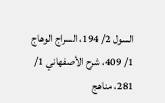السول 2/ 194، السراج الوهاج 1/ 409، شرح الأصفهاني 1/ 281، مناهج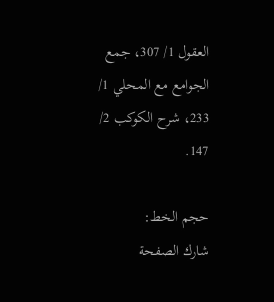العقول 1/ 307، جمع الجوامع مع المحلي 1/ 233، شرح الكوكب 2/ 147.

حجم الخط:
شارك الصفحة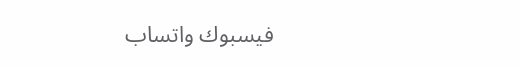فيسبوك واتساب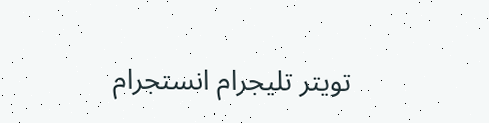تويتر تليجرام انستجرام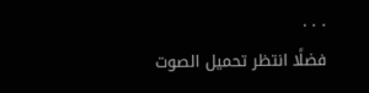. . .
فضلًا انتظر تحميل الصوت